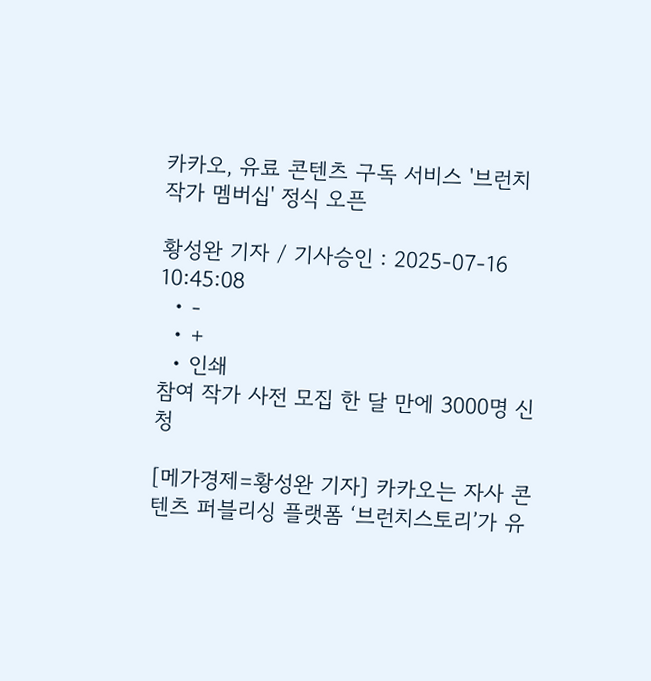카카오, 유료 콘텐츠 구독 서비스 '브런치 작가 멤버십' 정식 오픈

황성완 기자 / 기사승인 : 2025-07-16 10:45:08
  • -
  • +
  • 인쇄
참여 작가 사전 모집 한 달 만에 3000명 신청

[메가경제=황성완 기자] 카카오는 자사 콘텐츠 퍼블리싱 플랫폼 ‘브런치스토리’가 유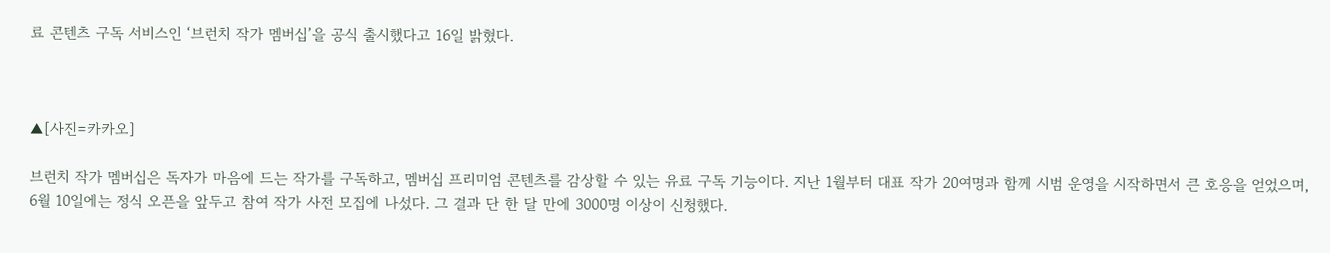료 콘텐츠 구독 서비스인 ‘브런치 작가 멤버십’을 공식 출시했다고 16일 밝혔다.



▲[사진=카카오]

브런치 작가 멤버십은 독자가 마음에 드는 작가를 구독하고, 멤버십 프리미엄 콘텐츠를 감상할 수 있는 유료 구독 기능이다. 지난 1월부터 대표 작가 20여명과 함께 시범 운영을 시작하면서 큰 호응을 얻었으며, 6월 10일에는 정식 오픈을 앞두고 참여 작가 사전 모집에 나섰다. 그 결과 단 한 달 만에 3000명 이상이 신청했다.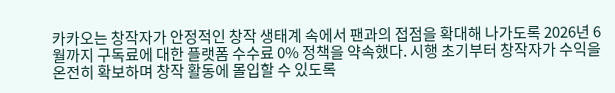카카오는 창작자가 안정적인 창작 생태계 속에서 팬과의 접점을 확대해 나가도록 2026년 6월까지 구독료에 대한 플랫폼 수수료 0% 정책을 약속했다. 시행 초기부터 창작자가 수익을 온전히 확보하며 창작 활동에 몰입할 수 있도록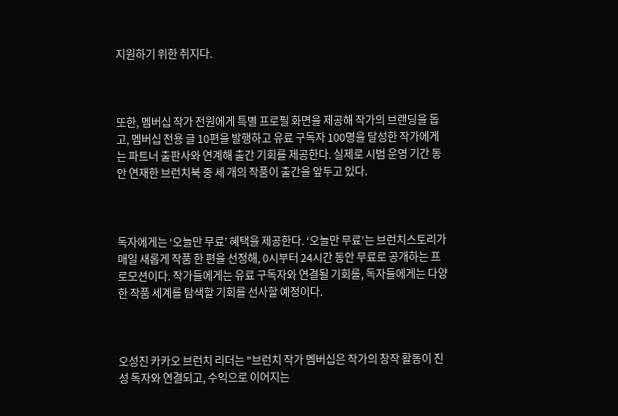지원하기 위한 취지다.



또한, 멤버십 작가 전원에게 특별 프로필 화면을 제공해 작가의 브랜딩을 돕고, 멤버십 전용 글 10편을 발행하고 유료 구독자 100명을 달성한 작가에게는 파트너 출판사와 연계해 출간 기회를 제공한다. 실제로 시범 운영 기간 동안 연재한 브런치북 중 세 개의 작품이 출간을 앞두고 있다.



독자에게는 ‘오늘만 무료’ 혜택을 제공한다. ‘오늘만 무료’는 브런치스토리가 매일 새롭게 작품 한 편을 선정해, 0시부터 24시간 동안 무료로 공개하는 프로모션이다. 작가들에게는 유료 구독자와 연결될 기회를, 독자들에게는 다양한 작품 세계를 탐색할 기회를 선사할 예정이다.



오성진 카카오 브런치 리더는 "브런치 작가 멤버십은 작가의 창작 활동이 진성 독자와 연결되고, 수익으로 이어지는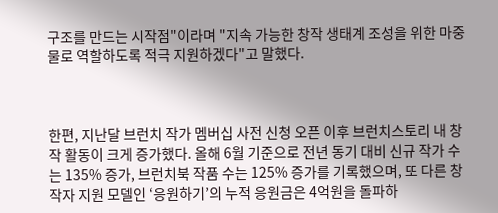구조를 만드는 시작점"이라며 "지속 가능한 창작 생태계 조성을 위한 마중물로 역할하도록 적극 지원하겠다"고 말했다.



한편, 지난달 브런치 작가 멤버십 사전 신청 오픈 이후 브런치스토리 내 창작 활동이 크게 증가했다. 올해 6월 기준으로 전년 동기 대비 신규 작가 수는 135% 증가, 브런치북 작품 수는 125% 증가를 기록했으며, 또 다른 창작자 지원 모델인 ‘응원하기’의 누적 응원금은 4억원을 돌파하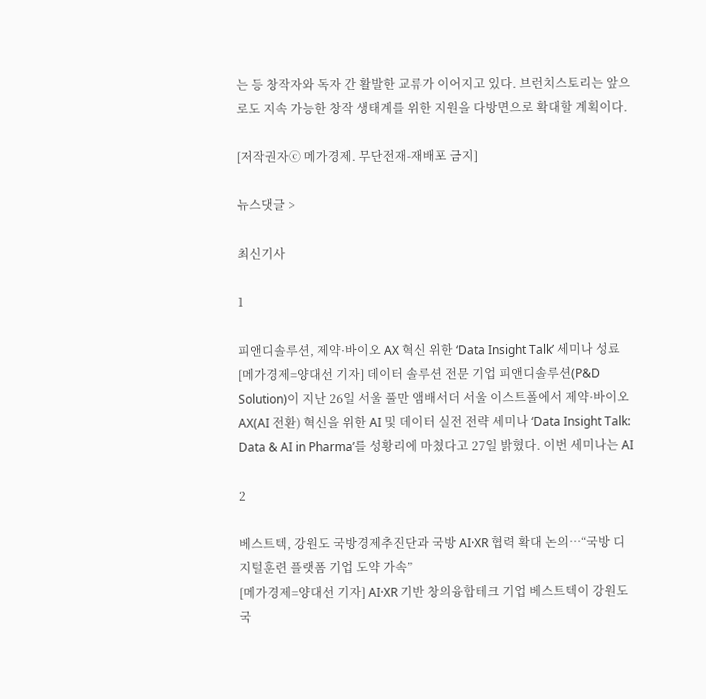는 등 창작자와 독자 간 활발한 교류가 이어지고 있다. 브런치스토리는 앞으로도 지속 가능한 창작 생태계를 위한 지원을 다방면으로 확대할 계획이다.

[저작권자ⓒ 메가경제. 무단전재-재배포 금지]

뉴스댓글 >

최신기사

1

피앤디솔루션, 제약·바이오 AX 혁신 위한 ‘Data Insight Talk’ 세미나 성료
[메가경제=양대선 기자] 데이터 솔루션 전문 기업 피앤디솔루션(P&D Solution)이 지난 26일 서울 풀만 앰배서더 서울 이스트폴에서 제약·바이오 AX(AI 전환) 혁신을 위한 AI 및 데이터 실전 전략 세미나 ‘Data Insight Talk: Data & AI in Pharma’를 성황리에 마쳤다고 27일 밝혔다. 이번 세미나는 AI

2

베스트텍, 강원도 국방경제추진단과 국방 AI·XR 협력 확대 논의…“국방 디지털훈련 플랫폼 기업 도약 가속”
[메가경제=양대선 기자] AI·XR 기반 창의융합테크 기업 베스트텍이 강원도 국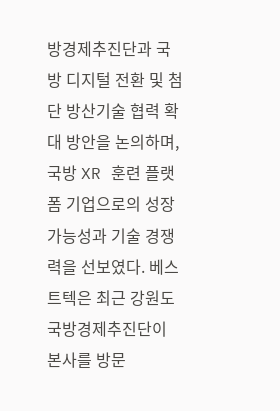방경제추진단과 국방 디지털 전환 및 첨단 방산기술 협력 확대 방안을 논의하며, 국방 XR 훈련 플랫폼 기업으로의 성장 가능성과 기술 경쟁력을 선보였다. 베스트텍은 최근 강원도 국방경제추진단이 본사를 방문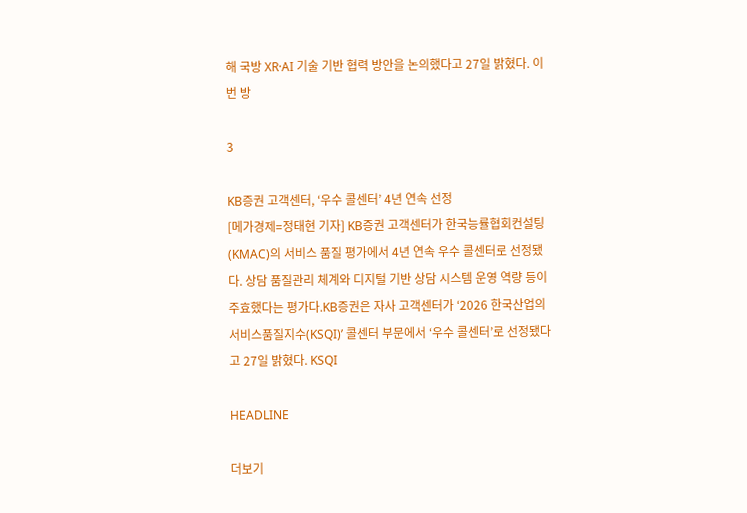해 국방 XR·AI 기술 기반 협력 방안을 논의했다고 27일 밝혔다. 이번 방

3

KB증권 고객센터, ‘우수 콜센터’ 4년 연속 선정
[메가경제=정태현 기자] KB증권 고객센터가 한국능률협회컨설팅(KMAC)의 서비스 품질 평가에서 4년 연속 우수 콜센터로 선정됐다. 상담 품질관리 체계와 디지털 기반 상담 시스템 운영 역량 등이 주효했다는 평가다.KB증권은 자사 고객센터가 ‘2026 한국산업의 서비스품질지수(KSQI)’ 콜센터 부문에서 ‘우수 콜센터’로 선정됐다고 27일 밝혔다. KSQI

HEADLINE

더보기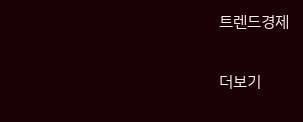트렌드경제

더보기